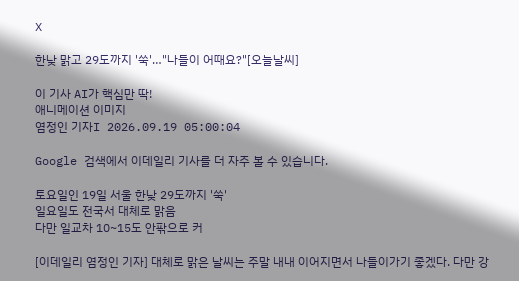X

한낮 맑고 29도까지 '쑥'…"나들이 어때요?"[오늘날씨]

이 기사 AI가 핵심만 딱!
애니메이션 이미지
염정인 기자I 2026.09.19 05:00:04

Google 검색에서 이데일리 기사를 더 자주 볼 수 있습니다.

토요일인 19일 서울 한낮 29도까지 '쑥'
일요일도 전국서 대체로 맑음
다만 일교차 10~15도 안팎으로 커

[이데일리 염정인 기자] 대체로 맑은 날씨는 주말 내내 이어지면서 나들이가기 좋겠다. 다만 강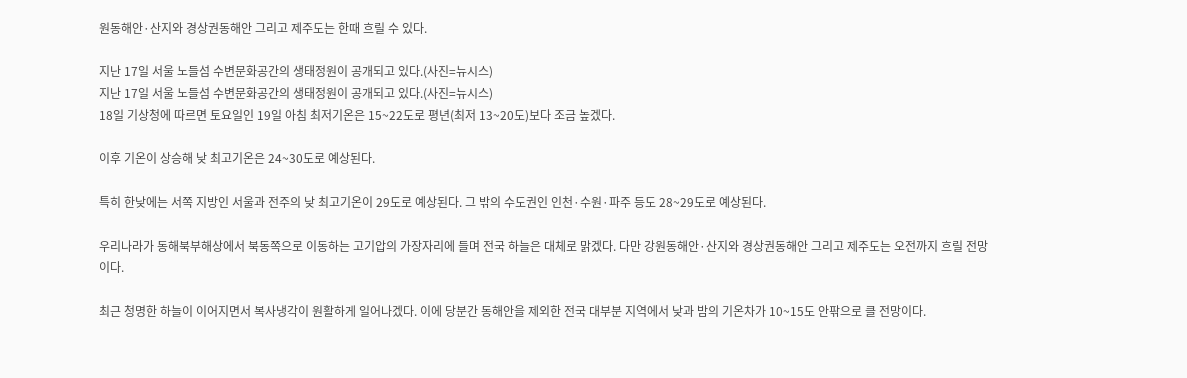원동해안·산지와 경상권동해안 그리고 제주도는 한때 흐릴 수 있다.

지난 17일 서울 노들섬 수변문화공간의 생태정원이 공개되고 있다.(사진=뉴시스)
지난 17일 서울 노들섬 수변문화공간의 생태정원이 공개되고 있다.(사진=뉴시스)
18일 기상청에 따르면 토요일인 19일 아침 최저기온은 15~22도로 평년(최저 13~20도)보다 조금 높겠다.

이후 기온이 상승해 낮 최고기온은 24~30도로 예상된다.

특히 한낮에는 서쪽 지방인 서울과 전주의 낮 최고기온이 29도로 예상된다. 그 밖의 수도권인 인천·수원·파주 등도 28~29도로 예상된다.

우리나라가 동해북부해상에서 북동쪽으로 이동하는 고기압의 가장자리에 들며 전국 하늘은 대체로 맑겠다. 다만 강원동해안·산지와 경상권동해안 그리고 제주도는 오전까지 흐릴 전망이다.

최근 청명한 하늘이 이어지면서 복사냉각이 원활하게 일어나겠다. 이에 당분간 동해안을 제외한 전국 대부분 지역에서 낮과 밤의 기온차가 10~15도 안팎으로 클 전망이다.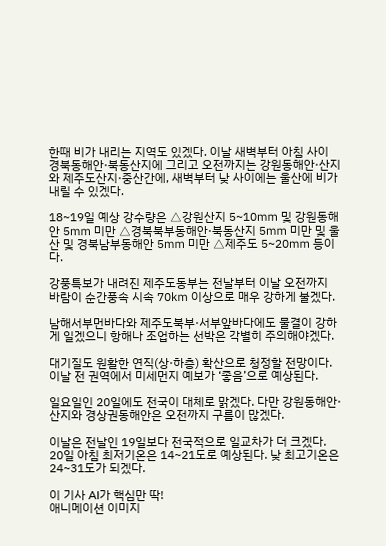한때 비가 내리는 지역도 있겠다. 이날 새벽부터 아침 사이 경북동해안·북동산지에 그리고 오전까지는 강원동해안·산지와 제주도산지·중산간에, 새벽부터 낮 사이에는 울산에 비가 내릴 수 있겠다.

18~19일 예상 강수량은 △강원산지 5~10㎜ 및 강원동해안 5㎜ 미만 △경북북부동해안·북동산지 5㎜ 미만 및 울산 및 경북남부동해안 5㎜ 미만 △제주도 5~20㎜ 등이다.

강풍특보가 내려진 제주도동부는 전날부터 이날 오전까지 바람이 순간풍속 시속 70㎞ 이상으로 매우 강하게 불겠다.

남해서부먼바다와 제주도북부·서부앞바다에도 물결이 강하게 일겠으니 항해나 조업하는 선박은 각별히 주의해야겠다.

대기질도 원활한 연직(상·하층) 확산으로 청정할 전망이다. 이날 전 권역에서 미세먼지 예보가 ‘좋음’으로 예상된다.

일요일인 20일에도 전국이 대체로 맑겠다. 다만 강원동해안·산지와 경상권동해안은 오전까지 구름이 많겠다.

이날은 전날인 19일보다 전국적으로 일교차가 더 크겠다. 20일 아침 최저기온은 14~21도로 예상된다. 낮 최고기온은 24~31도가 되겠다.

이 기사 AI가 핵심만 딱!
애니메이션 이미지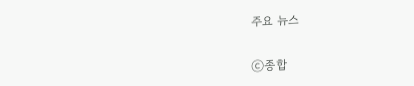주요 뉴스

ⓒ종합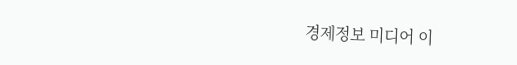경제정보 미디어 이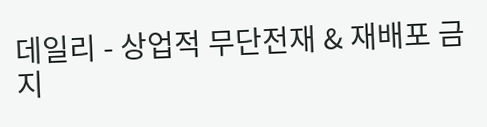데일리 - 상업적 무단전재 & 재배포 금지